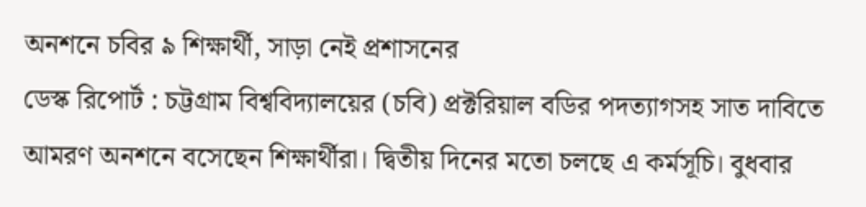অনশনে চবির ৯ শিক্ষার্থী, সাড়া নেই প্রশাসনের
ডেস্ক রিপোর্ট : চট্টগ্রাম বিশ্ববিদ্যালয়ের (চবি) প্রক্টরিয়াল বডির পদত্যাগসহ সাত দাবিতে আমরণ অনশনে বসেছেন শিক্ষার্থীরা। দ্বিতীয় দিনের মতো চলছে এ কর্মসূচি। বুধবার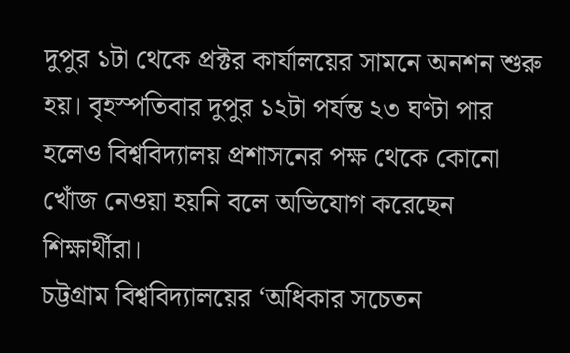দুপুর ১টা থেকে প্রক্টর কার্যালয়ের সামনে অনশন শুরু হয়। বৃহস্পতিবার দুপুর ১২টা পর্যন্ত ২৩ ঘণ্টা পার হলেও বিশ্ববিদ্যালয় প্রশাসনের পক্ষ থেকে কোনো খোঁজ নেওয়া হয়নি বলে অভিযোগ করেছেন শিক্ষার্থীরা।
চট্টগ্রাম বিশ্ববিদ্যালয়ের ‘অধিকার সচেতন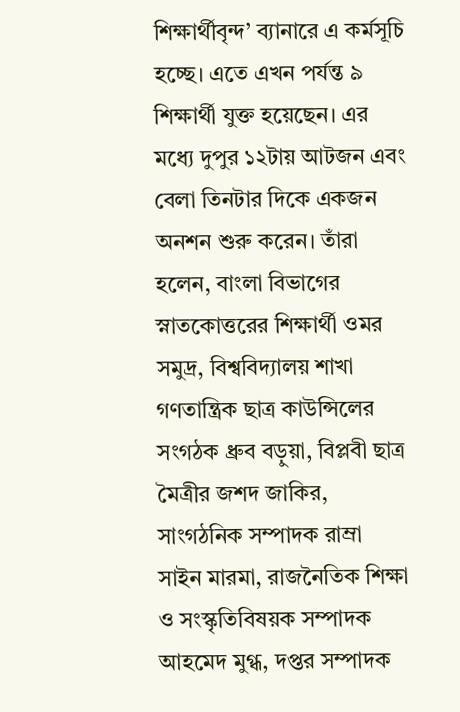শিক্ষার্থীবৃন্দ’ ব্যানারে এ কর্মসূচি হচ্ছে। এতে এখন পর্যন্ত ৯ শিক্ষার্থী যুক্ত হয়েছেন। এর মধ্যে দুপুর ১২টায় আটজন এবং বেলা তিনটার দিকে একজন অনশন শুরু করেন। তাঁরা হলেন, বাংলা বিভাগের স্নাতকোত্তরের শিক্ষার্থী ওমর সমুদ্র, বিশ্ববিদ্যালয় শাখা গণতান্ত্রিক ছাত্র কাউন্সিলের সংগঠক ধ্রুব বড়ুয়া, বিপ্লবী ছাত্র মৈত্রীর জশদ জাকির, সাংগঠনিক সম্পাদক রাম্রা সাইন মারমা, রাজনৈতিক শিক্ষা ও সংস্কৃতিবিষয়ক সম্পাদক আহমেদ মুগ্ধ, দপ্তর সম্পাদক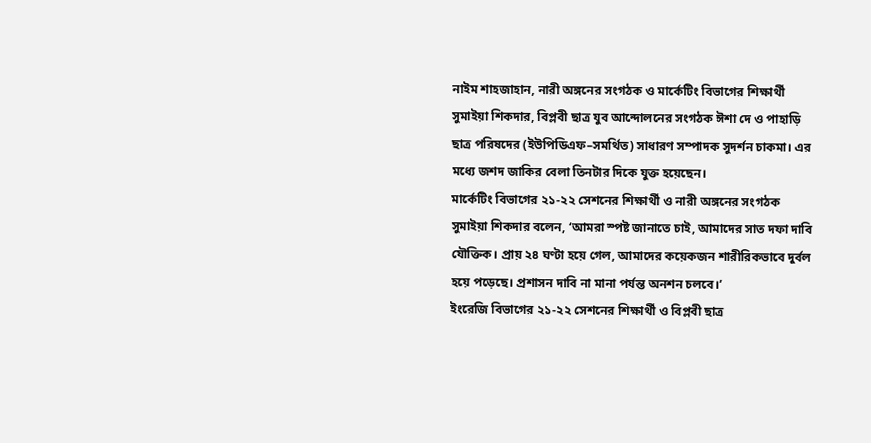নাইম শাহজাহান, নারী অঙ্গনের সংগঠক ও মার্কেটিং বিভাগের শিক্ষার্থী সুমাইয়া শিকদার, বিপ্লবী ছাত্র যুব আন্দোলনের সংগঠক ঈশা দে ও পাহাড়ি ছাত্র পরিষদের (ইউপিডিএফ–সমর্থিত) সাধারণ সম্পাদক সুদর্শন চাকমা। এর মধ্যে জশদ জাকির বেলা তিনটার দিকে যুক্ত হয়েছেন।
মার্কেটিং বিভাগের ২১-২২ সেশনের শিক্ষার্থী ও নারী অঙ্গনের সংগঠক সুমাইয়া শিকদার বলেন, ‘আমরা স্পষ্ট জানাতে চাই, আমাদের সাত দফা দাবি যৌক্তিক। প্রায় ২৪ ঘণ্টা হয়ে গেল, আমাদের কয়েকজন শারীরিকভাবে দুর্বল হয়ে পড়েছে। প্রশাসন দাবি না মানা পর্যন্ত অনশন চলবে।’
ইংরেজি বিভাগের ২১-২২ সেশনের শিক্ষার্থী ও বিপ্লবী ছাত্র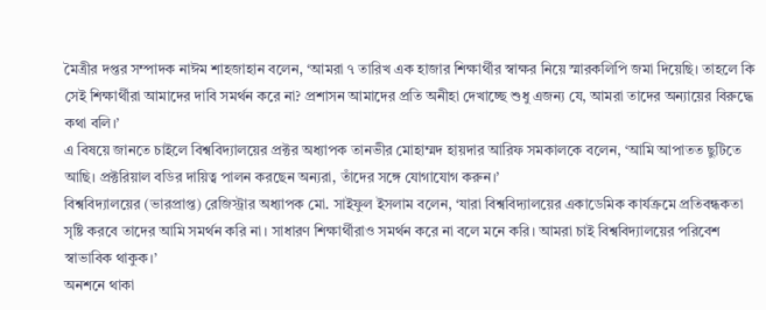মৈত্রীর দপ্তর সম্পাদক নাঈম শাহজাহান বলেন, ‘আমরা ৭ তারিখ এক হাজার শিক্ষার্থীর স্বাক্ষর নিয়ে স্মারকলিপি জমা দিয়েছি। তাহলে কি সেই শিক্ষার্থীরা আমাদের দাবি সমর্থন করে না? প্রশাসন আমাদের প্রতি অনীহা দেখাচ্ছে শুধু এজন্য যে, আমরা তাদের অন্যায়ের বিরুদ্ধে কথা বলি।’
এ বিষয়ে জানতে চাইলে বিশ্ববিদ্যালয়ের প্রক্টর অধ্যাপক তানভীর মোহাম্মদ হায়দার আরিফ সমকালকে বলেন, ‘আমি আপাতত ছুটিতে আছি। প্রক্টরিয়াল বডির দায়িত্ব পালন করছেন অন্যরা, তাঁদের সঙ্গে যোগাযোগ করুন।’
বিশ্ববিদ্যালয়ের (ভারপ্রাপ্ত) রেজিস্ট্রার অধ্যাপক মো. সাইফুল ইসলাম বলেন, ‘যারা বিশ্ববিদ্যালয়ের একাডেমিক কার্যক্রমে প্রতিবন্ধকতা সৃষ্টি করবে তাদের আমি সমর্থন করি না। সাধারণ শিক্ষার্থীরাও সমর্থন করে না বলে মনে করি। আমরা চাই বিশ্ববিদ্যালয়ের পরিবেশ স্বাভাবিক থাকুক।’
অনশনে থাকা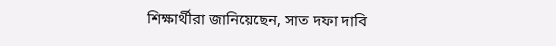শিক্ষার্থীরা জানিয়েছেন, সাত দফা দাবি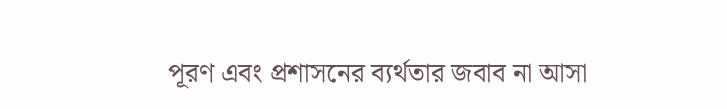পূরণ এবং প্রশাসনের ব্যর্থতার জবাব না আসা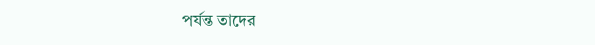পর্যন্ত তাদের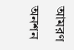আমরণ অনশন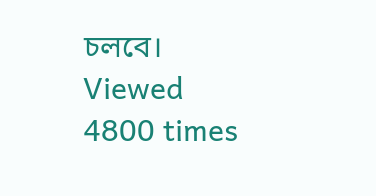চলবে।
Viewed 4800 times